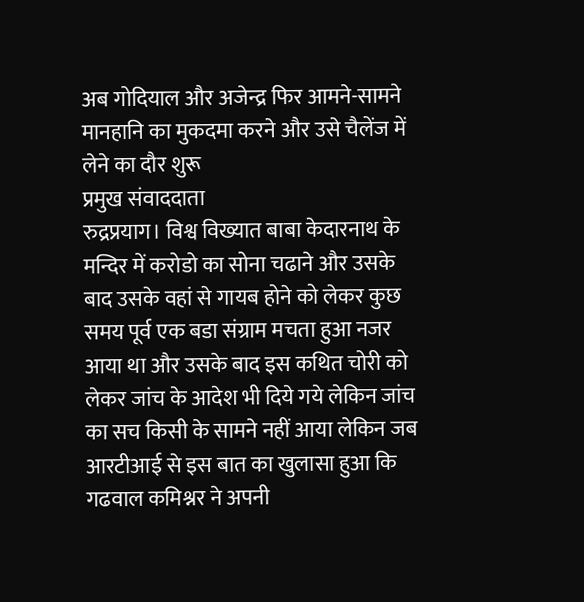अब गोदियाल और अजेन्द्र फिर आमने-सामने
मानहानि का मुकदमा करने और उसे चैलेंज में लेने का दौर शुरू
प्रमुख संवाददाता
रुद्रप्रयाग। विश्व विख्यात बाबा केदारनाथ के मन्दिर में करोडो का सोना चढाने और उसके बाद उसके वहां से गायब होने को लेकर कुछ समय पूर्व एक बडा संग्राम मचता हुआ नजर आया था और उसके बाद इस कथित चोरी को लेकर जांच के आदेश भी दिये गये लेकिन जांच का सच किसी के सामने नहीं आया लेकिन जब आरटीआई से इस बात का खुलासा हुआ कि गढवाल कमिश्नर ने अपनी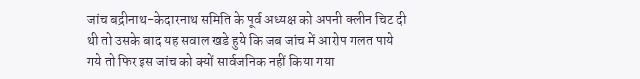जांच बद्रीनाथ-केदारनाथ समिति के पूर्व अध्यक्ष को अपनी क्लीन चिट दी थी तो उसके बाद यह सवाल खडे हुये कि जब जांच में आरोप गलत पाये गये तो फिर इस जांच को क्यों सार्वजनिक नहीं किया गया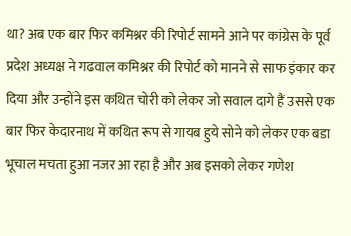था? अब एक बार फिर कमिश्नर की रिपोर्ट सामने आने पर कांग्रेस के पूर्व प्रदेश अध्यक्ष ने गढवाल कमिश्नर की रिपोर्ट को मानने से साफ इंकार कर दिया और उन्होंने इस कथित चोरी को लेकर जो सवाल दागे हैं उससे एक बार फिर केदारनाथ में कथित रूप से गायब हुये सोने को लेकर एक बडा भूचाल मचता हुआ नजर आ रहा है और अब इसको लेकर गणेश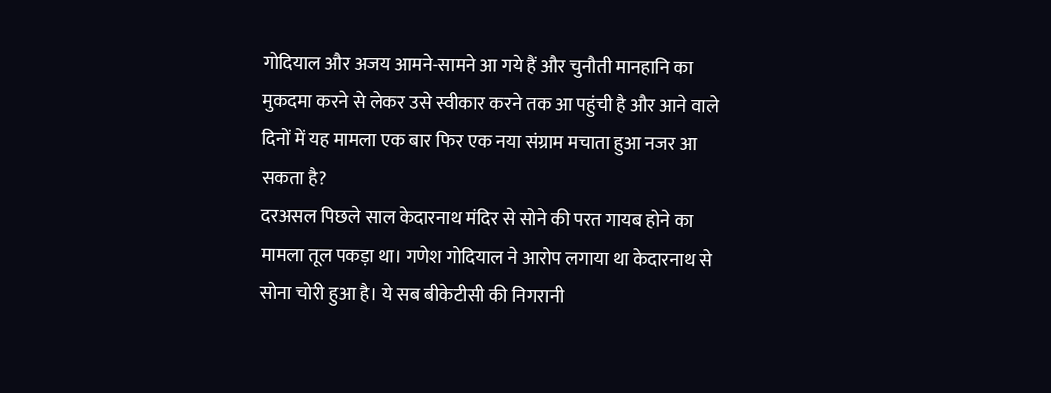गोदियाल और अजय आमने-सामने आ गये हैं और चुनौती मानहानि का मुकदमा करने से लेकर उसे स्वीकार करने तक आ पहुंची है और आने वाले दिनों में यह मामला एक बार फिर एक नया संग्राम मचाता हुआ नजर आ सकता है?
दरअसल पिछले साल केदारनाथ मंदिर से सोने की परत गायब होने का मामला तूल पकड़ा था। गणेश गोदियाल ने आरोप लगाया था केदारनाथ से सोना चोरी हुआ है। ये सब बीकेटीसी की निगरानी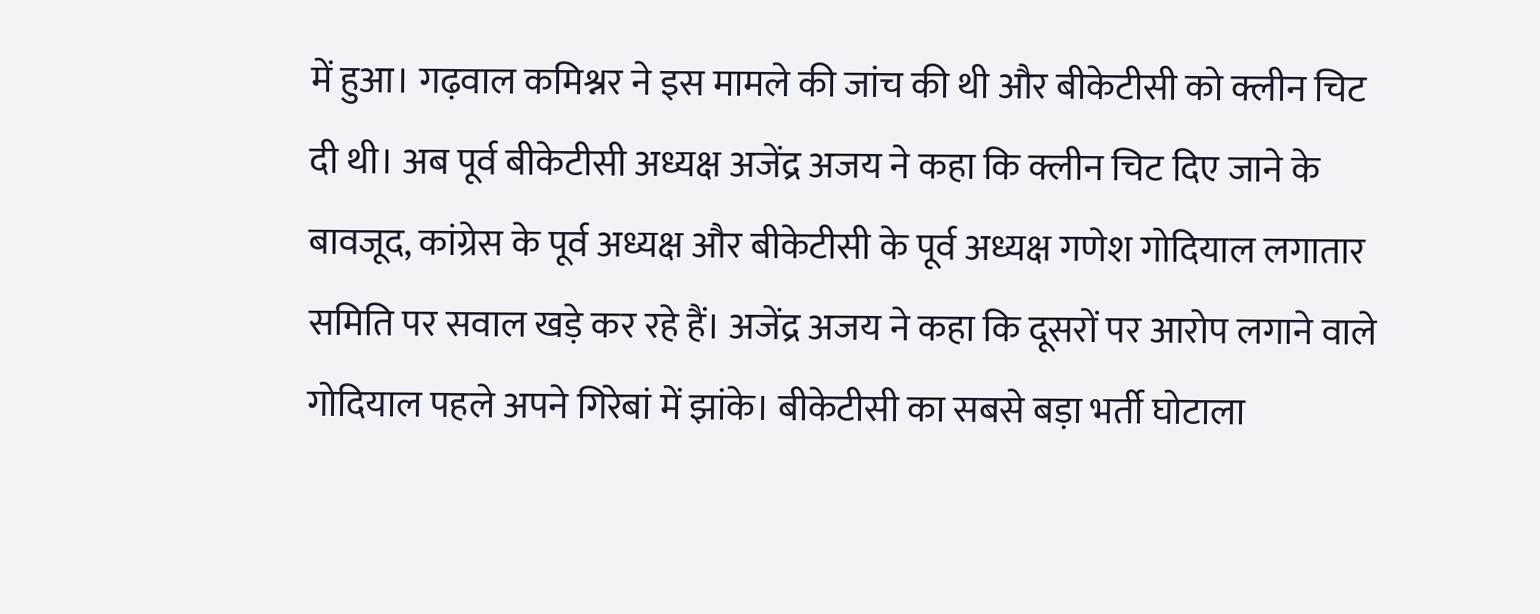में हुआ। गढ़वाल कमिश्नर ने इस मामले की जांच की थी और बीकेटीसी को क्लीन चिट दी थी। अब पूर्व बीकेटीसी अध्यक्ष अजेंद्र अजय ने कहा कि क्लीन चिट दिए जाने के बावजूद, कांग्रेस के पूर्व अध्यक्ष और बीकेटीसी के पूर्व अध्यक्ष गणेश गोदियाल लगातार समिति पर सवाल खड़े कर रहे हैं। अजेंद्र अजय ने कहा कि दूसरों पर आरोप लगाने वाले गोदियाल पहले अपने गिरेबां में झांके। बीकेटीसी का सबसे बड़ा भर्ती घोटाला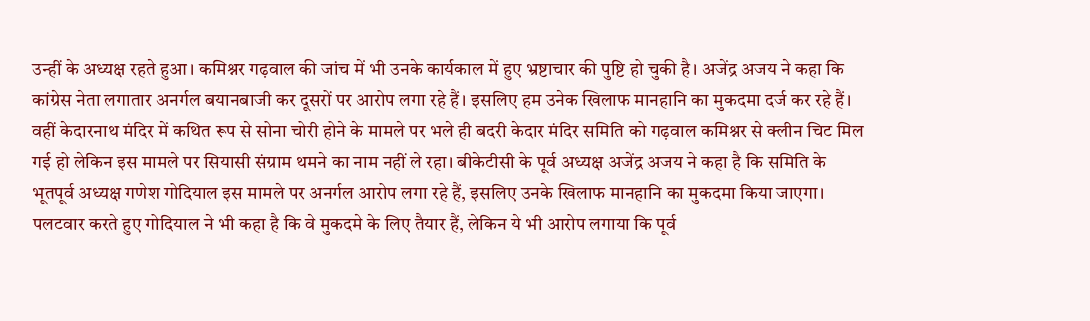उन्हीं के अध्यक्ष रहते हुआ। कमिश्नर गढ़वाल की जांच में भी उनके कार्यकाल में हुए भ्रष्टाचार की पुष्टि हो चुकी है। अजेंद्र अजय ने कहा कि कांग्रेस नेता लगातार अनर्गल बयानबाजी कर दूसरों पर आरोप लगा रहे हैं। इसलिए हम उनेक खिलाफ मानहानि का मुकदमा दर्ज कर रहे हैं।
वहीं केदारनाथ मंदिर में कथित रूप से सोना चोरी होने के मामले पर भले ही बदरी केदार मंदिर समिति को गढ़वाल कमिश्नर से क्लीन चिट मिल गई हो लेकिन इस मामले पर सियासी संग्राम थमने का नाम नहीं ले रहा। बीकेटीसी के पूर्व अध्यक्ष अजेंद्र अजय ने कहा है कि समिति के भूतपूर्व अध्यक्ष गणेश गोदियाल इस मामले पर अनर्गल आरोप लगा रहे हैं, इसलिए उनके खिलाफ मानहानि का मुकदमा किया जाएगा। पलटवार करते हुए गोदियाल ने भी कहा है कि वे मुकदमे के लिए तैयार हैं, लेकिन ये भी आरोप लगाया कि पूर्व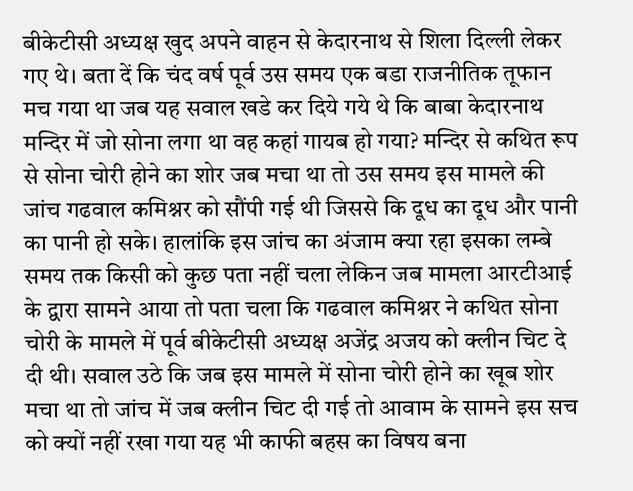बीकेटीसी अध्यक्ष खुद अपने वाहन से केदारनाथ से शिला दिल्ली लेकर गए थे। बता दें कि चंद वर्ष पूर्व उस समय एक बडा राजनीतिक तूफान मच गया था जब यह सवाल खडे कर दिये गये थे कि बाबा केदारनाथ मन्दिर में जो सोना लगा था वह कहां गायब हो गया? मन्दिर से कथित रूप से सोना चोरी होने का शोर जब मचा था तो उस समय इस मामले की जांच गढवाल कमिश्नर को सौंपी गई थी जिससे कि दूध का दूध और पानी का पानी हो सके। हालांकि इस जांच का अंजाम क्या रहा इसका लम्बे समय तक किसी को कुछ पता नहीं चला लेकिन जब मामला आरटीआई के द्वारा सामने आया तो पता चला कि गढवाल कमिश्नर ने कथित सोना चोरी के मामले में पूर्व बीकेटीसी अध्यक्ष अजेंद्र अजय को क्लीन चिट दे दी थी। सवाल उठे कि जब इस मामले में सोना चोरी होने का खूब शोर मचा था तो जांच में जब क्लीन चिट दी गई तो आवाम के सामने इस सच को क्यों नहीं रखा गया यह भी काफी बहस का विषय बना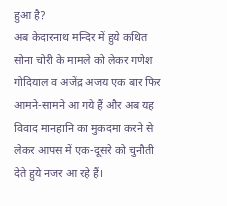हुआ है?
अब केदारनाथ मन्दिर में हुये कथित सोना चोरी के मामले को लेकर गणेश गोदियाल व अजेंद्र अजय एक बार फिर आमने-सामने आ गये हैं और अब यह विवाद मानहानि का मुकदमा करने से लेकर आपस में एक-दूसरे को चुनौती देते हुये नजर आ रहे हैं।